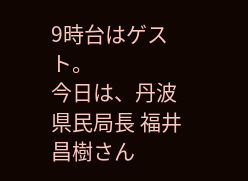9時台はゲスト。
今日は、丹波県民局長 福井昌樹さん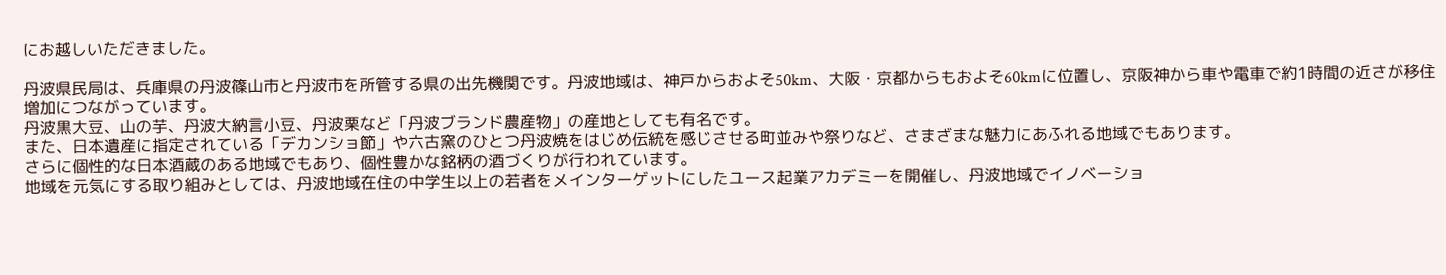にお越しいただきました。

丹波県民局は、兵庫県の丹波篠山市と丹波市を所管する県の出先機関です。丹波地域は、神戸からおよそ50km、大阪・京都からもおよそ60kmに位置し、京阪神から車や電車で約1時間の近さが移住増加につながっています。
丹波黒大豆、山の芋、丹波大納言小豆、丹波栗など「丹波ブランド農産物」の産地としても有名です。
また、日本遺産に指定されている「デカンショ節」や六古窯のひとつ丹波焼をはじめ伝統を感じさせる町並みや祭りなど、さまざまな魅力にあふれる地域でもあります。
さらに個性的な日本酒蔵のある地域でもあり、個性豊かな銘柄の酒づくりが行われています。
地域を元気にする取り組みとしては、丹波地域在住の中学生以上の若者をメインターゲットにしたユース起業アカデミーを開催し、丹波地域でイノベーショ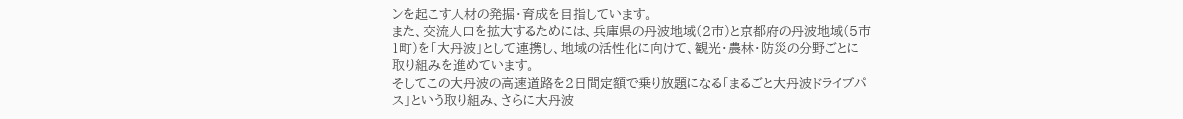ンを起こす人材の発掘・育成を目指しています。
また、交流人口を拡大するためには、兵庫県の丹波地域(2市)と京都府の丹波地域(5市1町)を「大丹波」として連携し、地域の活性化に向けて、観光・農林・防災の分野ごとに取り組みを進めています。
そしてこの大丹波の高速道路を2日間定額で乗り放題になる「まるごと大丹波ドライブパス」という取り組み、さらに大丹波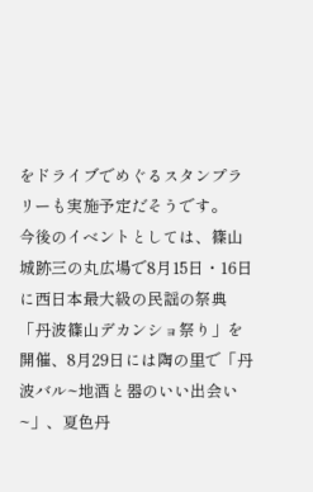をドライブでめぐるスタンプラリーも実施予定だそうです。
今後のイベントとしては、篠山城跡三の丸広場で8月15日・16日に西日本最大級の民謡の祭典「丹波篠山デカンショ祭り」を開催、8月29日には陶の里で「丹波バル~地酒と器のいい出会い~」、夏色丹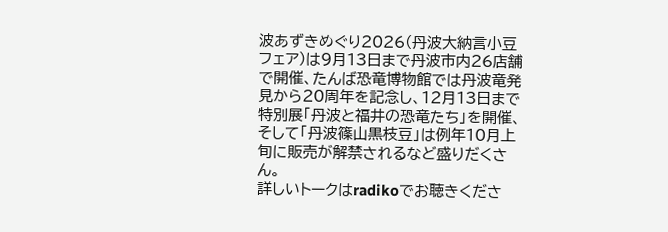波あずきめぐり2026(丹波大納言小豆フェア)は9月13日まで丹波市内26店舗で開催、たんば恐竜博物館では丹波竜発見から20周年を記念し、12月13日まで特別展「丹波と福井の恐竜たち」を開催、そして「丹波篠山黒枝豆」は例年10月上旬に販売が解禁されるなど盛りだくさん。
詳しいトークはradikoでお聴きくださ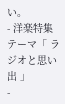い。
- 洋楽特集 テーマ「 ラジオと思い出 」
-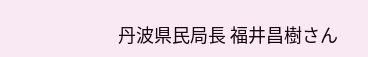丹波県民局長 福井昌樹さん